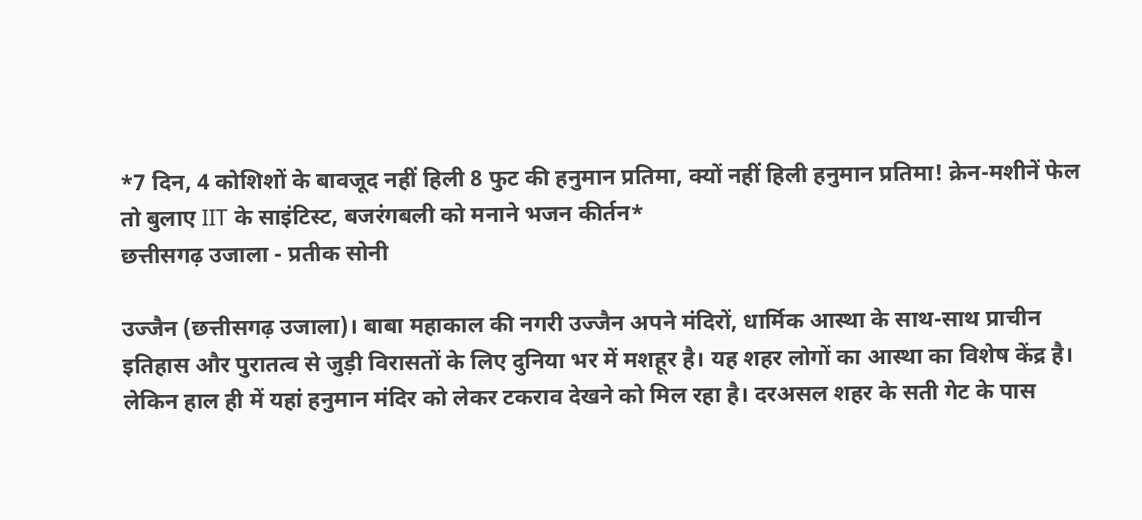*7 दिन, 4 कोशिशों के बावजूद नहीं हिली 8 फुट की हनुमान प्रतिमा, क्यों नहीं हिली हनुमान प्रतिमा! क्रेन-मशीनें फेल तो बुलाए IIT के साइंटिस्ट, बजरंगबली को मनाने भजन कीर्तन*
छत्तीसगढ़ उजाला - प्रतीक सोनी

उज्जैन (छत्तीसगढ़ उजाला)। बाबा महाकाल की नगरी उज्जैन अपने मंदिरों, धार्मिक आस्था के साथ-साथ प्राचीन इतिहास और पुरातत्व से जुड़ी विरासतों के लिए दुनिया भर में मशहूर है। यह शहर लोगों का आस्था का विशेष केंद्र है। लेकिन हाल ही में यहां हनुमान मंदिर को लेकर टकराव देखने को मिल रहा है। दरअसल शहर के सती गेट के पास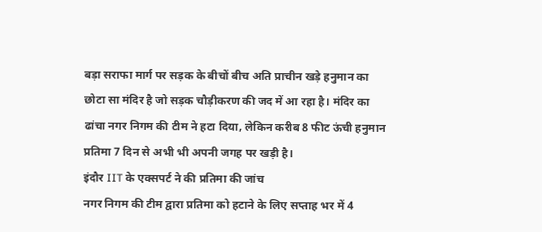बड़ा सराफा मार्ग पर सड़क के बीचों बीच अति प्राचीन खड़े हनुमान का छोटा सा मंदिर है जो सड़क चौड़ीकरण की जद में आ रहा है। मंदिर का ढांचा नगर निगम की टीम ने हटा दिया, लेकिन करीब 8 फीट ऊंची हनुमान प्रतिमा 7 दिन से अभी भी अपनी जगह पर खड़ी है।
इंदौर IIT के एक्सपर्ट ने की प्रतिमा की जांच
नगर निगम की टीम द्वारा प्रतिमा को हटाने के लिए सप्ताह भर में 4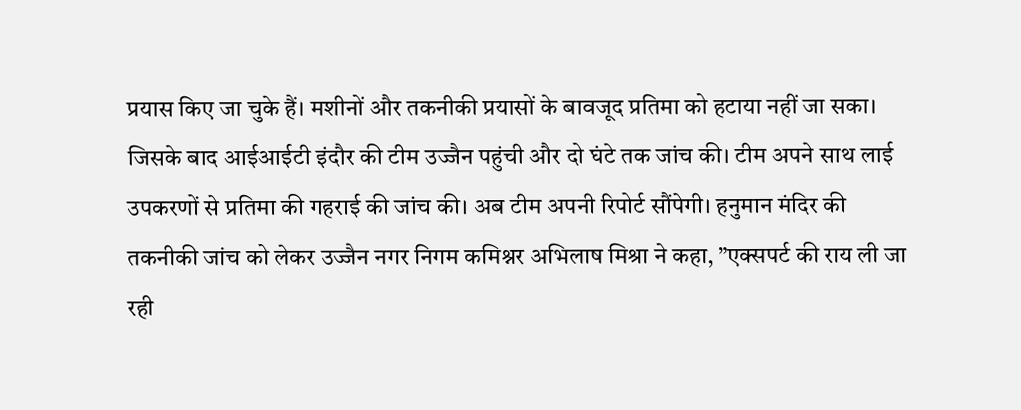प्रयास किए जा चुके हैं। मशीनों और तकनीकी प्रयासों के बावजूद प्रतिमा को हटाया नहीं जा सका। जिसके बाद आईआईटी इंदौर की टीम उज्जैन पहुंची और दो घंटे तक जांच की। टीम अपने साथ लाई उपकरणों से प्रतिमा की गहराई की जांच की। अब टीम अपनी रिपोर्ट सौंपेगी। हनुमान मंदिर की तकनीकी जांच को लेकर उज्जैन नगर निगम कमिश्नर अभिलाष मिश्रा ने कहा, ”एक्सपर्ट की राय ली जा रही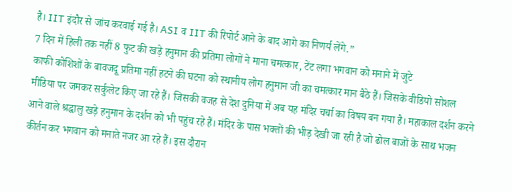है। IIT इंदौर से जांच करवाई गई है। ASI व IIT की रिपोर्ट आने के बाद आगे का निणर्य लेंगे.”
7 दिन में हिली तक नहीं 8 फुट की खड़े हनुमान की प्रतिमा लोगों ने माना चमत्कार, टेंट लगा भगवान को मनाने में जुटे
काफी कोशिशों के बावजदू प्रतिमा नहीं हटने की घटना को स्थानीय लोग हनुमान जी का चमत्कार मान बैठे हैं। जिसके वीडियो सोशल मीडिया पर जमकर सर्कुलेट किए जा रहे हैं। जिसकी वजह से देश दुनिया में अब यह मंदिर चर्चा का विषय बन गया है। महाकाल दर्शन करने आने वाले श्रद्धालु खड़े हनुमान के दर्शन को भी पहुंच रहे हैं। मंदिर के पास भक्तों की भीड़ देखी जा रही है जो ढोल बाजों के साथ भजन कीर्तन कर भगवान को मनाते नजर आ रहे हैं। इस दौरान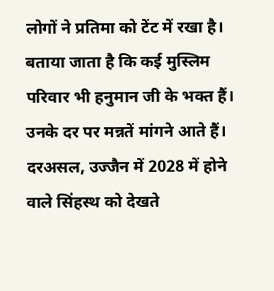लोगों ने प्रतिमा को टेंट में रखा है। बताया जाता है कि कई मुस्लिम परिवार भी हनुमान जी के भक्त हैं। उनके दर पर मन्नतें मांगने आते हैं।
दरअसल, उज्जैन में 2028 में होने वाले सिंहस्थ को देखते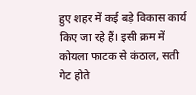हुए शहर में कई बड़े विकास कार्य किए जा रहे हैं। इसी क्रम में कोयला फाटक से कंठाल, सती गेट होते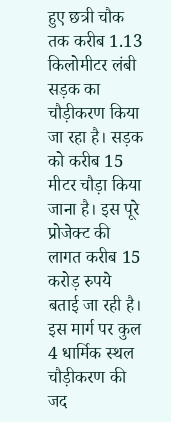हुए छत्री चौक तक करीब 1.13 किलोमीटर लंबी सड़क का चौड़ीकरण किया जा रहा है। सड़क को करीब 15 मीटर चौड़ा किया जाना है। इस पूरे प्रोजेक्ट की लागत करीब 15 करोड़ रुपये बताई जा रही है। इस मार्ग पर कुल 4 धार्मिक स्थल चौड़ीकरण की जद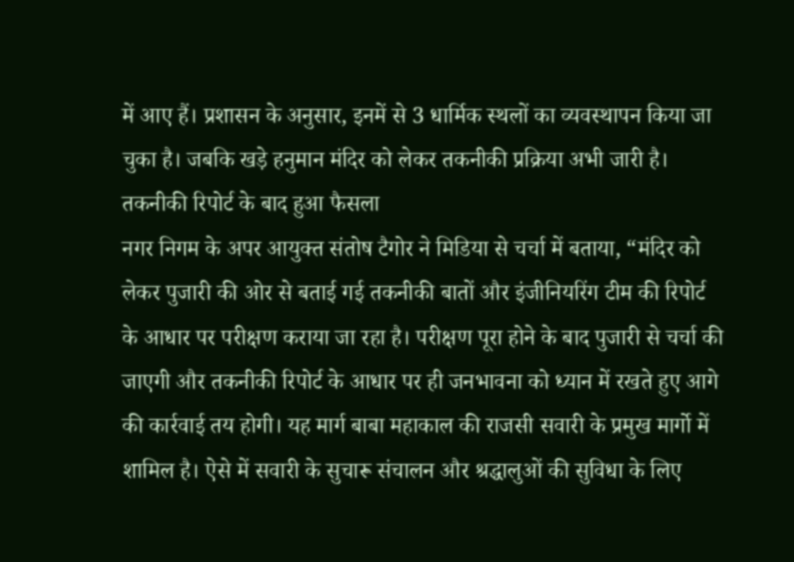में आए हैं। प्रशासन के अनुसार, इनमें से 3 धार्मिक स्थलों का व्यवस्थापन किया जा चुका है। जबकि खड़े हनुमान मंदिर को लेकर तकनीकी प्रक्रिया अभी जारी है।
तकनीकी रिपोर्ट के बाद हुआ फैसला
नगर निगम के अपर आयुक्त संतोष टैगोर ने मिडिया से चर्चा में बताया, “मंदिर को लेकर पुजारी की ओर से बताई गई तकनीकी बातों और इंजीनियरिंग टीम की रिपोर्ट के आधार पर परीक्षण कराया जा रहा है। परीक्षण पूरा होने के बाद पुजारी से चर्चा की जाएगी और तकनीकी रिपोर्ट के आधार पर ही जनभावना को ध्यान में रखते हुए आगे की कार्रवाई तय होगी। यह मार्ग बाबा महाकाल की राजसी सवारी के प्रमुख मार्गो में शामिल है। ऐसे में सवारी के सुचारू संचालन और श्रद्धालुओं की सुविधा के लिए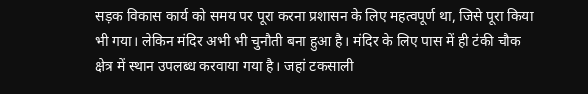सड़क विकास कार्य को समय पर पूरा करना प्रशासन के लिए महत्वपूर्ण था, जिसे पूरा किया भी गया। लेकिन मंदिर अभी भी चुनौती बना हुआ है। मंदिर के लिए पास में ही टंकी चौक क्षेत्र में स्थान उपलब्ध करवाया गया है। जहां टकसाली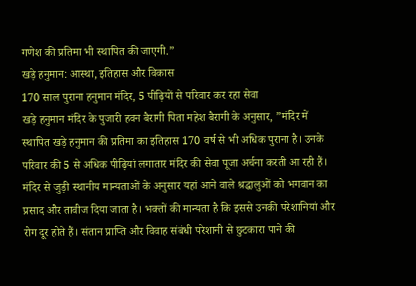गणेश की प्रतिमा भी स्थापित की जाएगी.”
खड़े हनुमान: आस्था, इतिहास और विकास
170 साल पुराना हनुमान मंदिर, 5 पीढ़ियों से परिवार कर रहा सेवा
खड़े हनुमान मंदिर के पुजारी हवन बैरागी पिता महेश बैरागी के अनुसार, ”मंदिर में स्थापित खड़े हनुमान की प्रतिमा का इतिहास 170 वर्ष से भी अधिक पुराना है। उनके परिवार की 5 से अधिक पीढ़ियां लगातार मंदिर की सेवा पूजा अर्चना करती आ रही हैं। मंदिर से जुड़ी स्थानीय मान्यताओं के अनुसार यहां आने वाले श्रद्धालुओं को भगवान का प्रसाद और तावीज दिया जाता है। भक्तों की मान्यता है कि इससे उनकी परेशानियां और रोग दूर होते हैं। संतान प्राप्ति और विवाह संबंधी परेशानी से छुटकारा पाने की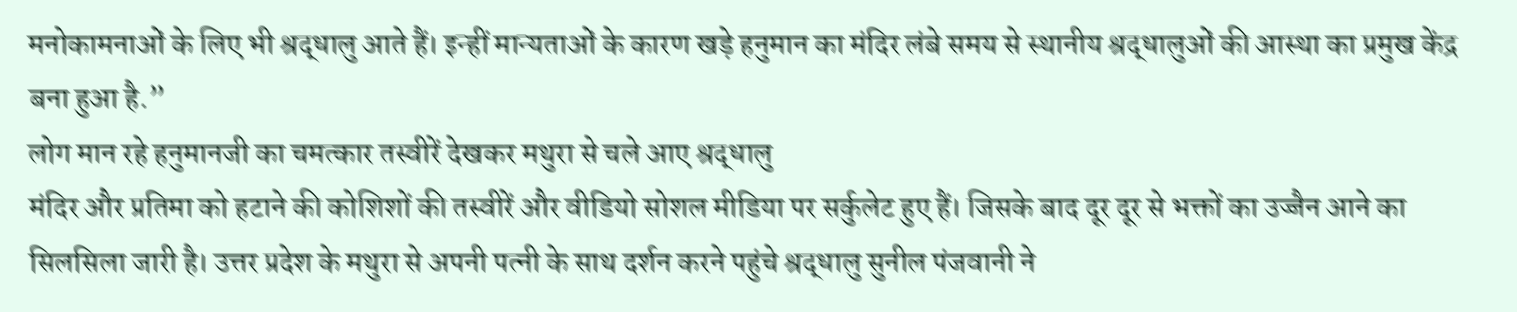मनोकामनाओं के लिए भी श्रद्धालु आते हैं। इन्हीं मान्यताओं के कारण खड़े हनुमान का मंदिर लंबे समय से स्थानीय श्रद्धालुओं की आस्था का प्रमुख केंद्र बना हुआ है.”
लोग मान रहे हनुमानजी का चमत्कार तस्वीरें देखकर मथुरा से चले आए श्रद्धालु
मंदिर और प्रतिमा को हटाने की कोशिशों की तस्वीरें और वीडियो सोशल मीडिया पर सर्कुलेट हुए हैं। जिसके बाद दूर दूर से भक्तों का उज्जैन आने का सिलसिला जारी है। उत्तर प्रदेश के मथुरा से अपनी पत्नी के साथ दर्शन करने पहुंचे श्रद्धालु सुनील पंजवानी ने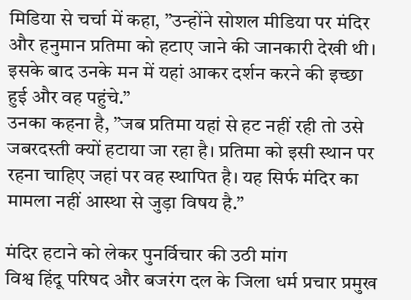मिडिया से चर्चा में कहा, ”उन्होंने सोशल मीडिया पर मंदिर और हनुमान प्रतिमा को हटाए जाने की जानकारी देखी थी। इसके बाद उनके मन में यहां आकर दर्शन करने की इच्छा हुई और वह पहुंचे.”
उनका कहना है, ”जब प्रतिमा यहां से हट नहीं रही तो उसे जबरदस्ती क्यों हटाया जा रहा है। प्रतिमा को इसी स्थान पर रहना चाहिए जहां पर वह स्थापित है। यह सिर्फ मंदिर का मामला नहीं आस्था से जुड़ा विषय है.”

मंदिर हटाने को लेकर पुनर्विचार की उठी मांग
विश्व हिंदू परिषद और बजरंग दल के जिला धर्म प्रचार प्रमुख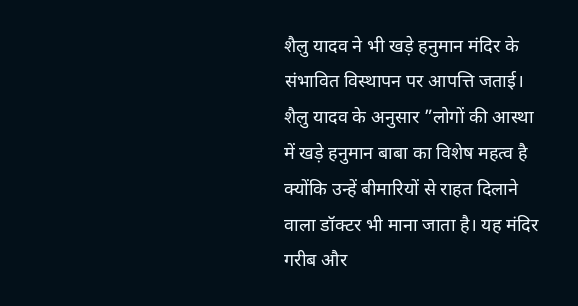शैलु यादव ने भी खड़े हनुमान मंदिर के संभावित विस्थापन पर आपत्ति जताई। शैलु यादव के अनुसार ”लोगों की आस्था में खड़े हनुमान बाबा का विशेष महत्व है क्योंकि उन्हें बीमारियों से राहत दिलाने वाला डॉक्टर भी माना जाता है। यह मंदिर गरीब और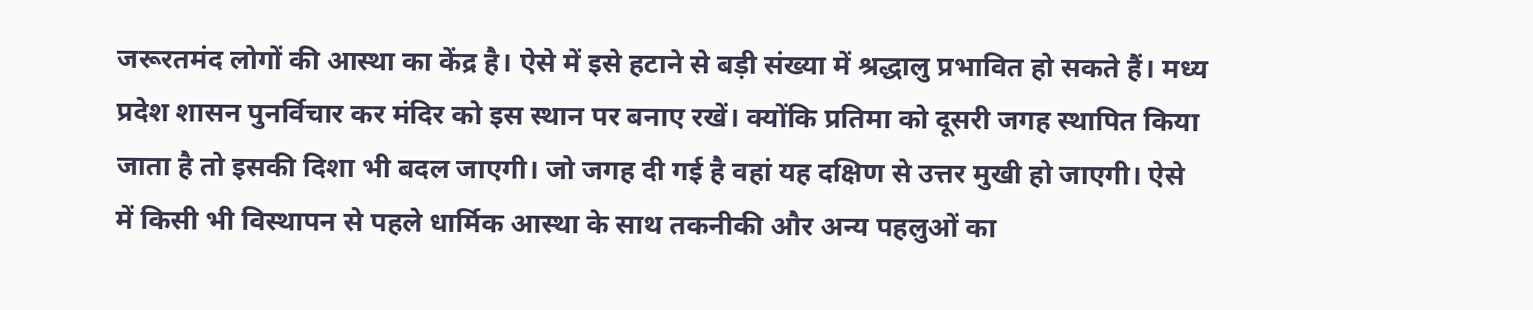जरूरतमंद लोगों की आस्था का केंद्र है। ऐसे में इसे हटाने से बड़ी संख्या में श्रद्धालु प्रभावित हो सकते हैं। मध्य प्रदेश शासन पुनर्विचार कर मंदिर को इस स्थान पर बनाए रखें। क्योंकि प्रतिमा को दूसरी जगह स्थापित किया जाता है तो इसकी दिशा भी बदल जाएगी। जो जगह दी गई है वहां यह दक्षिण से उत्तर मुखी हो जाएगी। ऐसे में किसी भी विस्थापन से पहले धार्मिक आस्था के साथ तकनीकी और अन्य पहलुओं का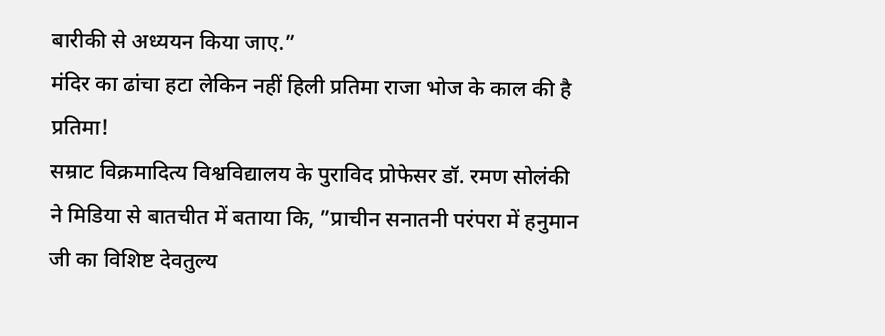बारीकी से अध्ययन किया जाए.”
मंदिर का ढांचा हटा लेकिन नहीं हिली प्रतिमा राजा भोज के काल की है प्रतिमा!
सम्राट विक्रमादित्य विश्वविद्यालय के पुराविद प्रोफेसर डॉ. रमण सोलंकी ने मिडिया से बातचीत में बताया कि, ”प्राचीन सनातनी परंपरा में हनुमान जी का विशिष्ट देवतुल्य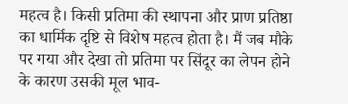महत्व है। किसी प्रतिमा की स्थापना और प्राण प्रतिष्ठा का धार्मिक दृष्टि से विशेष महत्व होता है। मैं जब मौके पर गया और देखा तो प्रतिमा पर सिंदूर का लेपन होने के कारण उसकी मूल भाव-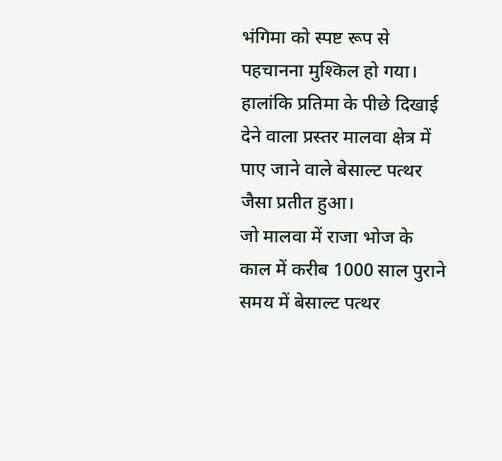भंगिमा को स्पष्ट रूप से पहचानना मुश्किल हो गया। हालांकि प्रतिमा के पीछे दिखाई देने वाला प्रस्तर मालवा क्षेत्र में पाए जाने वाले बेसाल्ट पत्थर जैसा प्रतीत हुआ।
जो मालवा में राजा भोज के काल में करीब 1000 साल पुराने समय में बेसाल्ट पत्थर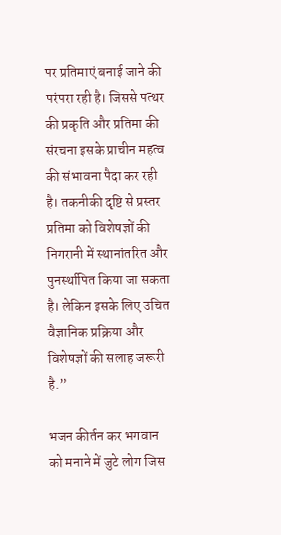पर प्रतिमाएं बनाई जाने की परंपरा रही है। जिससे पत्थर की प्रकृति और प्रतिमा की संरचना इसके प्राचीन महत्व की संभावना पैदा कर रही है। तकनीकी दृष्टि से प्रस्तर प्रतिमा को विशेषज्ञों की निगरानी में स्थानांतरित और पुनर्स्थापित किया जा सकता है। लेकिन इसके लिए उचित वैज्ञानिक प्रक्रिया और विशेषज्ञों की सलाह जरूरी है.”

भजन कीर्तन कर भगवान को मनाने में जुटे लोग जिस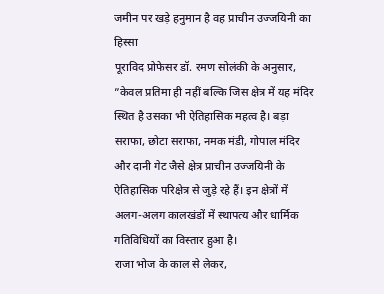जमीन पर खड़े हनुमान है वह प्राचीन उज्जयिनी का हिस्सा
पूराविद प्रोफेसर डॉ. रमण सोलंकी के अनुसार, ”केवल प्रतिमा ही नहीं बल्कि जिस क्षेत्र में यह मंदिर स्थित है उसका भी ऐतिहासिक महत्व है। बड़ा सराफा, छोटा सराफा, नमक मंडी, गोपाल मंदिर और दानी गेट जैसे क्षेत्र प्राचीन उज्जयिनी के ऐतिहासिक परिक्षेत्र से जुड़े रहे हैं। इन क्षेत्रों में अलग-अलग कालखंडों में स्थापत्य और धार्मिक गतिविधियों का विस्तार हुआ है।
राजा भोज के काल से लेकर,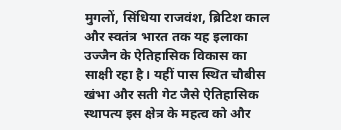मुगलों, सिंधिया राजवंश, ब्रिटिश काल और स्वतंत्र भारत तक यह इलाका उज्जैन के ऐतिहासिक विकास का साक्षी रहा है। यहीं पास स्थित चौबीस खंभा और सती गेट जैसे ऐतिहासिक स्थापत्य इस क्षेत्र के महत्व को और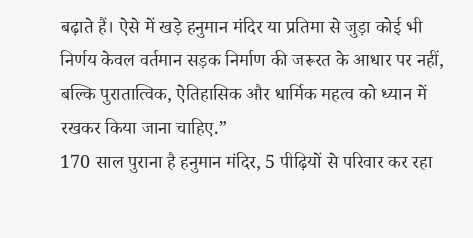बढ़ाते हैं। ऐसे में खड़े हनुमान मंदिर या प्रतिमा से जुड़ा कोई भी निर्णय केवल वर्तमान सड़क निर्माण की जरूरत के आधार पर नहीं, बल्कि पुरातात्विक, ऐतिहासिक और धार्मिक महत्व को ध्यान में रखकर किया जाना चाहिए.”
170 साल पुराना है हनुमान मंदिर, 5 पीढ़ियों से परिवार कर रहा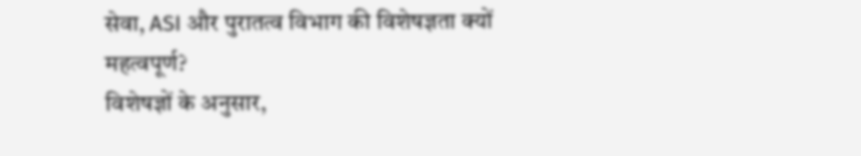सेवा, ASI और पुरातत्व विभाग की विशेषज्ञता क्यों महत्वपूर्ण?
विशेषज्ञों के अनुसार,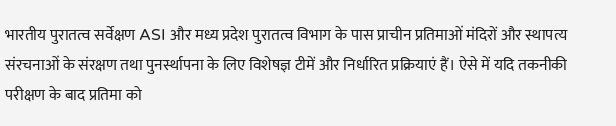भारतीय पुरातत्व सर्वेक्षण ASI और मध्य प्रदेश पुरातत्व विभाग के पास प्राचीन प्रतिमाओं मंदिरों और स्थापत्य संरचनाओं के संरक्षण तथा पुनर्स्थापना के लिए विशेषज्ञ टीमें और निर्धारित प्रक्रियाएं हैं। ऐसे में यदि तकनीकी परीक्षण के बाद प्रतिमा को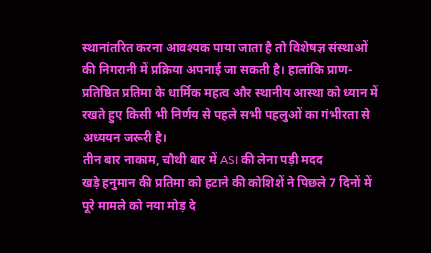स्थानांतरित करना आवश्यक पाया जाता है तो विशेषज्ञ संस्थाओं की निगरानी में प्रक्रिया अपनाई जा सकती है। हालांकि प्राण-प्रतिष्ठित प्रतिमा के धार्मिक महत्व और स्थानीय आस्था को ध्यान में रखते हुए किसी भी निर्णय से पहले सभी पहलुओं का गंभीरता से अध्ययन जरूरी है।
तीन बार नाकाम, चौथी बार में ASI की लेना पड़ी मदद
खड़े हनुमान की प्रतिमा को हटाने की कोशिशें ने पिछले 7 दिनों में पूरे मामले को नया मोड़ दे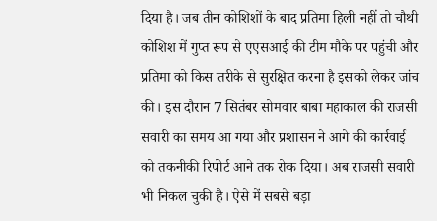दिया है। जब तीन कोशिशों के बाद प्रतिमा हिली नहीं तो चौथी कोशिश में गुप्त रूप से एएसआई की टीम मौके पर पहुंची और प्रतिमा को किस तरीके से सुरक्षित करना है इसको लेकर जांच की। इस दौरान 7 सितंबर सोमवार बाबा महाकाल की राजसी सवारी का समय आ गया और प्रशासन ने आगे की कार्रवाई को तकनीकी रिपोर्ट आने तक रोक दिया। अब राजसी सवारी भी निकल चुकी है। ऐसे में सबसे बड़ा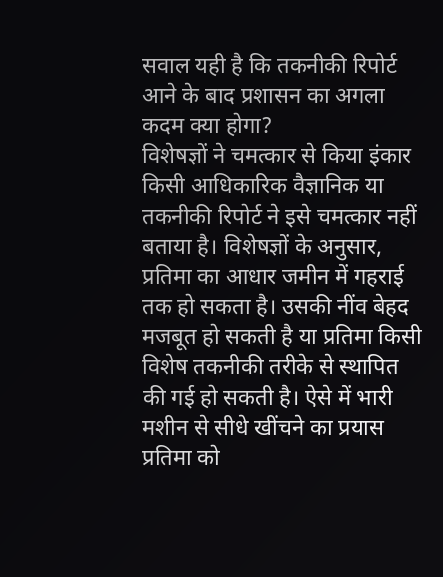सवाल यही है कि तकनीकी रिपोर्ट आने के बाद प्रशासन का अगला कदम क्या होगा?
विशेषज्ञों ने चमत्कार से किया इंकार
किसी आधिकारिक वैज्ञानिक या तकनीकी रिपोर्ट ने इसे चमत्कार नहीं बताया है। विशेषज्ञों के अनुसार, प्रतिमा का आधार जमीन में गहराई तक हो सकता है। उसकी नींव बेहद मजबूत हो सकती है या प्रतिमा किसी विशेष तकनीकी तरीके से स्थापित की गई हो सकती है। ऐसे में भारी मशीन से सीधे खींचने का प्रयास प्रतिमा को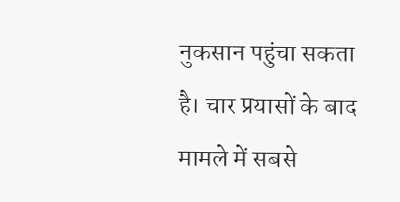नुकसान पहुंचा सकता है। चार प्रयासों के बाद मामले में सबसे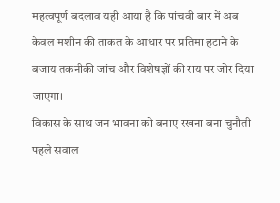महत्वपूर्ण बदलाव यही आया है कि पांचवी बार में अब केवल मशीन की ताकत के आधार पर प्रतिमा हटाने के बजाय तकनीकी जांच और विशेषज्ञों की राय पर जोर दिया जाएगा।
विकास के साथ जन भावना को बनाए रखना बना चुनौती
पहले सवाल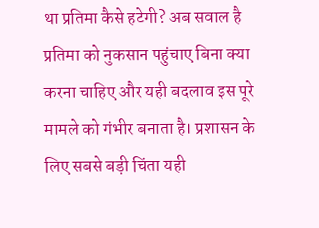था प्रतिमा कैसे हटेगी? अब सवाल है प्रतिमा को नुकसान पहुंचाए बिना क्या करना चाहिए और यही बदलाव इस पूरे मामले को गंभीर बनाता है। प्रशासन के लिए सबसे बड़ी चिंता यही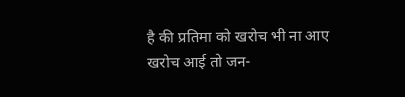है की प्रतिमा को खरोच भी ना आए खरोच आई तो जन-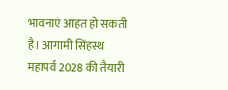भावनाएं आहत हो सकती है। आगामी सिंहस्थ महापर्व 2028 की तैयारी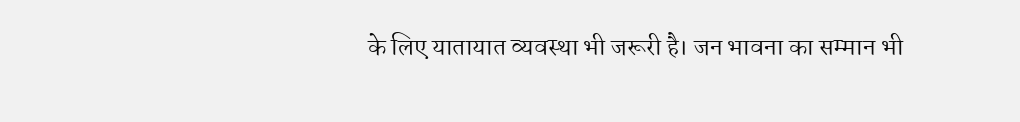के लिए यातायात व्यवस्था भी जरूरी है। जन भावना का सम्मान भी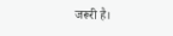जरूरी है।